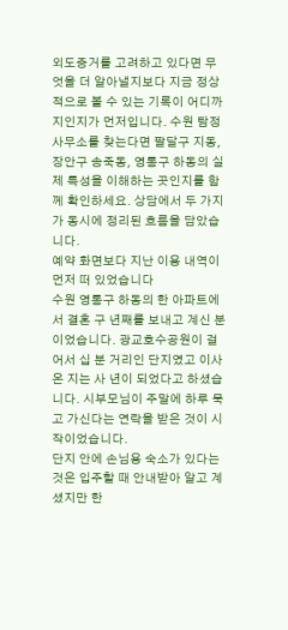외도증거를 고려하고 있다면 무엇을 더 알아낼지보다 지금 정상적으로 볼 수 있는 기록이 어디까지인지가 먼저입니다. 수원 탐정사무소를 찾는다면 팔달구 지동, 장안구 송죽동, 영통구 하동의 실제 특성을 이해하는 곳인지를 함께 확인하세요. 상담에서 두 가지가 동시에 정리된 흐름을 담았습니다.
예약 화면보다 지난 이용 내역이 먼저 떠 있었습니다
수원 영통구 하동의 한 아파트에서 결혼 구 년째를 보내고 계신 분이었습니다. 광교호수공원이 걸어서 십 분 거리인 단지였고 이사 온 지는 사 년이 되었다고 하셨습니다. 시부모님이 주말에 하루 묵고 가신다는 연락을 받은 것이 시작이었습니다.
단지 안에 손님용 숙소가 있다는 것은 입주할 때 안내받아 알고 계셨지만 한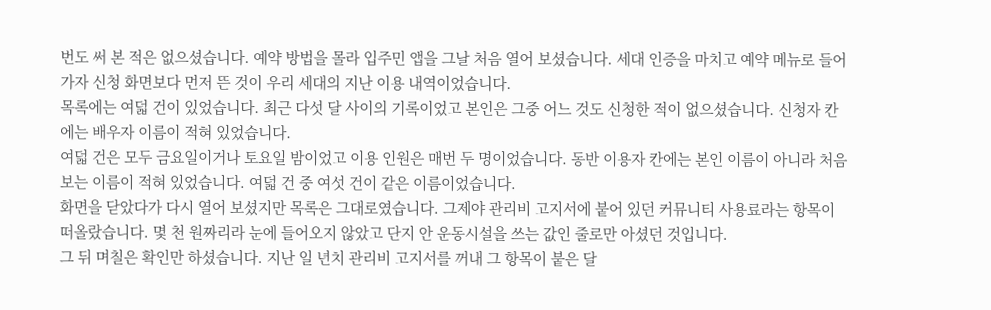번도 써 본 적은 없으셨습니다. 예약 방법을 몰라 입주민 앱을 그날 처음 열어 보셨습니다. 세대 인증을 마치고 예약 메뉴로 들어가자 신청 화면보다 먼저 뜬 것이 우리 세대의 지난 이용 내역이었습니다.
목록에는 여덟 건이 있었습니다. 최근 다섯 달 사이의 기록이었고 본인은 그중 어느 것도 신청한 적이 없으셨습니다. 신청자 칸에는 배우자 이름이 적혀 있었습니다.
여덟 건은 모두 금요일이거나 토요일 밤이었고 이용 인원은 매번 두 명이었습니다. 동반 이용자 칸에는 본인 이름이 아니라 처음 보는 이름이 적혀 있었습니다. 여덟 건 중 여섯 건이 같은 이름이었습니다.
화면을 닫았다가 다시 열어 보셨지만 목록은 그대로였습니다. 그제야 관리비 고지서에 붙어 있던 커뮤니티 사용료라는 항목이 떠올랐습니다. 몇 천 원짜리라 눈에 들어오지 않았고 단지 안 운동시설을 쓰는 값인 줄로만 아셨던 것입니다.
그 뒤 며칠은 확인만 하셨습니다. 지난 일 년치 관리비 고지서를 꺼내 그 항목이 붙은 달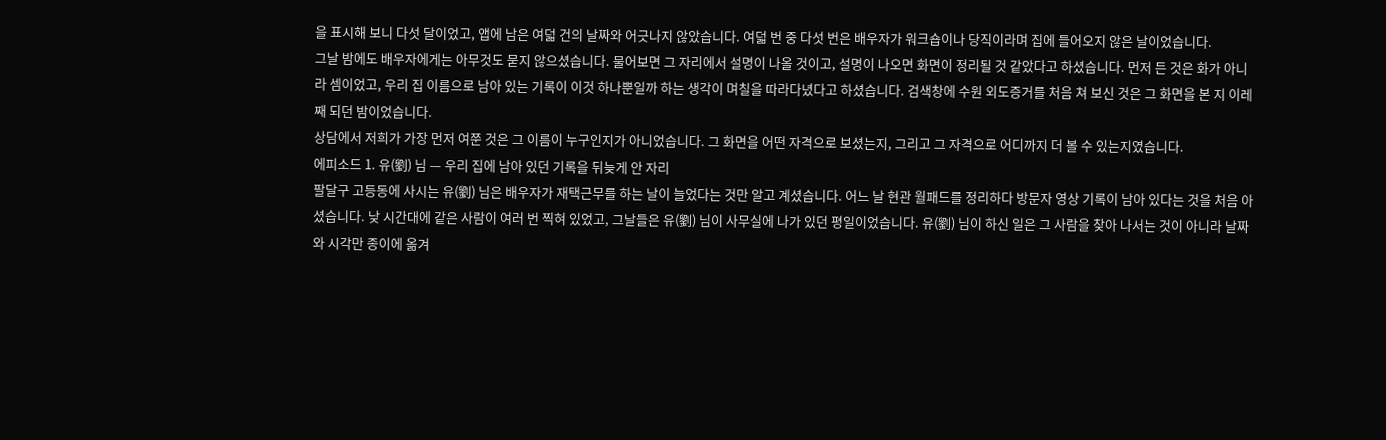을 표시해 보니 다섯 달이었고, 앱에 남은 여덟 건의 날짜와 어긋나지 않았습니다. 여덟 번 중 다섯 번은 배우자가 워크숍이나 당직이라며 집에 들어오지 않은 날이었습니다.
그날 밤에도 배우자에게는 아무것도 묻지 않으셨습니다. 물어보면 그 자리에서 설명이 나올 것이고, 설명이 나오면 화면이 정리될 것 같았다고 하셨습니다. 먼저 든 것은 화가 아니라 셈이었고, 우리 집 이름으로 남아 있는 기록이 이것 하나뿐일까 하는 생각이 며칠을 따라다녔다고 하셨습니다. 검색창에 수원 외도증거를 처음 쳐 보신 것은 그 화면을 본 지 이레째 되던 밤이었습니다.
상담에서 저희가 가장 먼저 여쭌 것은 그 이름이 누구인지가 아니었습니다. 그 화면을 어떤 자격으로 보셨는지, 그리고 그 자격으로 어디까지 더 볼 수 있는지였습니다.
에피소드 1. 유(劉) 님 — 우리 집에 남아 있던 기록을 뒤늦게 안 자리
팔달구 고등동에 사시는 유(劉) 님은 배우자가 재택근무를 하는 날이 늘었다는 것만 알고 계셨습니다. 어느 날 현관 월패드를 정리하다 방문자 영상 기록이 남아 있다는 것을 처음 아셨습니다. 낮 시간대에 같은 사람이 여러 번 찍혀 있었고, 그날들은 유(劉) 님이 사무실에 나가 있던 평일이었습니다. 유(劉) 님이 하신 일은 그 사람을 찾아 나서는 것이 아니라 날짜와 시각만 종이에 옮겨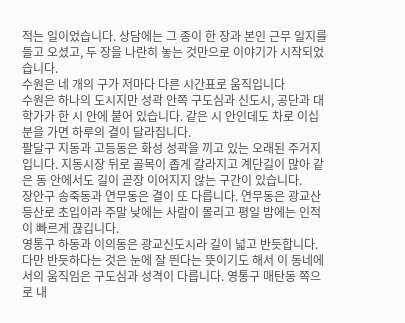적는 일이었습니다. 상담에는 그 종이 한 장과 본인 근무 일지를 들고 오셨고, 두 장을 나란히 놓는 것만으로 이야기가 시작되었습니다.
수원은 네 개의 구가 저마다 다른 시간표로 움직입니다
수원은 하나의 도시지만 성곽 안쪽 구도심과 신도시, 공단과 대학가가 한 시 안에 붙어 있습니다. 같은 시 안인데도 차로 이십 분을 가면 하루의 결이 달라집니다.
팔달구 지동과 고등동은 화성 성곽을 끼고 있는 오래된 주거지입니다. 지동시장 뒤로 골목이 좁게 갈라지고 계단길이 많아 같은 동 안에서도 길이 곧장 이어지지 않는 구간이 있습니다.
장안구 송죽동과 연무동은 결이 또 다릅니다. 연무동은 광교산 등산로 초입이라 주말 낮에는 사람이 몰리고 평일 밤에는 인적이 빠르게 끊깁니다.
영통구 하동과 이의동은 광교신도시라 길이 넓고 반듯합니다. 다만 반듯하다는 것은 눈에 잘 띈다는 뜻이기도 해서 이 동네에서의 움직임은 구도심과 성격이 다릅니다. 영통구 매탄동 쪽으로 내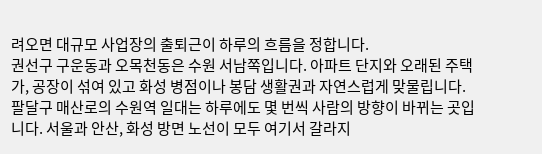려오면 대규모 사업장의 출퇴근이 하루의 흐름을 정합니다.
권선구 구운동과 오목천동은 수원 서남쪽입니다. 아파트 단지와 오래된 주택가, 공장이 섞여 있고 화성 병점이나 봉담 생활권과 자연스럽게 맞물립니다.
팔달구 매산로의 수원역 일대는 하루에도 몇 번씩 사람의 방향이 바뀌는 곳입니다. 서울과 안산, 화성 방면 노선이 모두 여기서 갈라지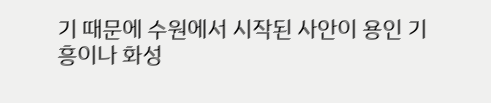기 때문에 수원에서 시작된 사안이 용인 기흥이나 화성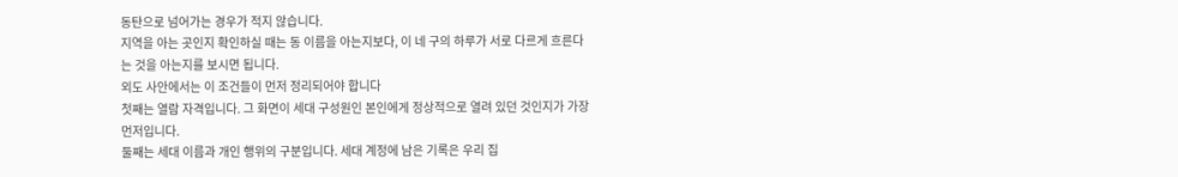동탄으로 넘어가는 경우가 적지 않습니다.
지역을 아는 곳인지 확인하실 때는 동 이름을 아는지보다, 이 네 구의 하루가 서로 다르게 흐른다는 것을 아는지를 보시면 됩니다.
외도 사안에서는 이 조건들이 먼저 정리되어야 합니다
첫째는 열람 자격입니다. 그 화면이 세대 구성원인 본인에게 정상적으로 열려 있던 것인지가 가장 먼저입니다.
둘째는 세대 이름과 개인 행위의 구분입니다. 세대 계정에 남은 기록은 우리 집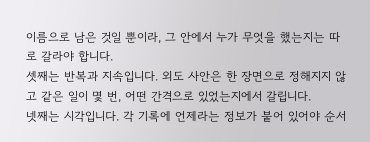이름으로 남은 것일 뿐이라, 그 안에서 누가 무엇을 했는지는 따로 갈라야 합니다.
셋째는 반복과 지속입니다. 외도 사안은 한 장면으로 정해지지 않고 같은 일이 몇 번, 어떤 간격으로 있었는지에서 갈립니다.
넷째는 시각입니다. 각 기록에 언제라는 정보가 붙어 있어야 순서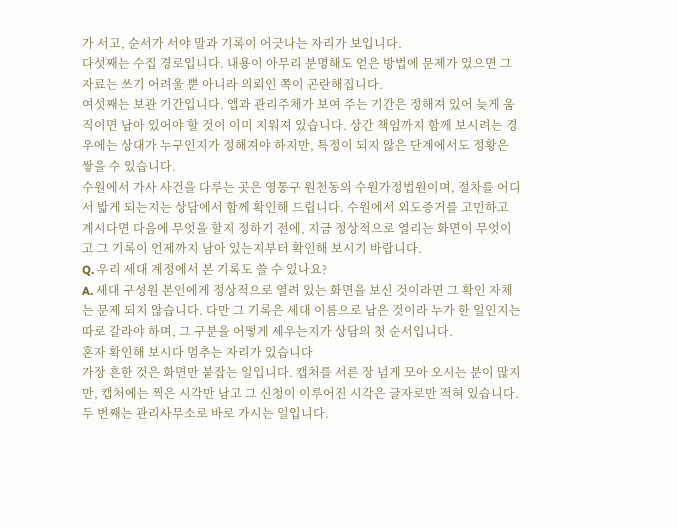가 서고, 순서가 서야 말과 기록이 어긋나는 자리가 보입니다.
다섯째는 수집 경로입니다. 내용이 아무리 분명해도 얻은 방법에 문제가 있으면 그 자료는 쓰기 어려울 뿐 아니라 의뢰인 쪽이 곤란해집니다.
여섯째는 보관 기간입니다. 앱과 관리주체가 보여 주는 기간은 정해져 있어 늦게 움직이면 남아 있어야 할 것이 이미 지워져 있습니다. 상간 책임까지 함께 보시려는 경우에는 상대가 누구인지가 정해져야 하지만, 특정이 되지 않은 단계에서도 정황은 쌓을 수 있습니다.
수원에서 가사 사건을 다루는 곳은 영통구 원천동의 수원가정법원이며, 절차를 어디서 밟게 되는지는 상담에서 함께 확인해 드립니다. 수원에서 외도증거를 고민하고 계시다면 다음에 무엇을 할지 정하기 전에, 지금 정상적으로 열리는 화면이 무엇이고 그 기록이 언제까지 남아 있는지부터 확인해 보시기 바랍니다.
Q. 우리 세대 계정에서 본 기록도 쓸 수 있나요?
A. 세대 구성원 본인에게 정상적으로 열려 있는 화면을 보신 것이라면 그 확인 자체는 문제 되지 않습니다. 다만 그 기록은 세대 이름으로 남은 것이라 누가 한 일인지는 따로 갈라야 하며, 그 구분을 어떻게 세우는지가 상담의 첫 순서입니다.
혼자 확인해 보시다 멈추는 자리가 있습니다
가장 흔한 것은 화면만 붙잡는 일입니다. 캡처를 서른 장 넘게 모아 오시는 분이 많지만, 캡처에는 찍은 시각만 남고 그 신청이 이루어진 시각은 글자로만 적혀 있습니다.
두 번째는 관리사무소로 바로 가시는 일입니다.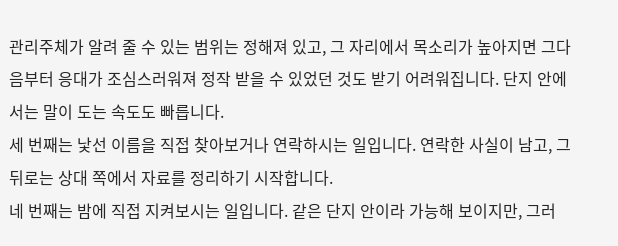관리주체가 알려 줄 수 있는 범위는 정해져 있고, 그 자리에서 목소리가 높아지면 그다음부터 응대가 조심스러워져 정작 받을 수 있었던 것도 받기 어려워집니다. 단지 안에서는 말이 도는 속도도 빠릅니다.
세 번째는 낯선 이름을 직접 찾아보거나 연락하시는 일입니다. 연락한 사실이 남고, 그 뒤로는 상대 쪽에서 자료를 정리하기 시작합니다.
네 번째는 밤에 직접 지켜보시는 일입니다. 같은 단지 안이라 가능해 보이지만, 그러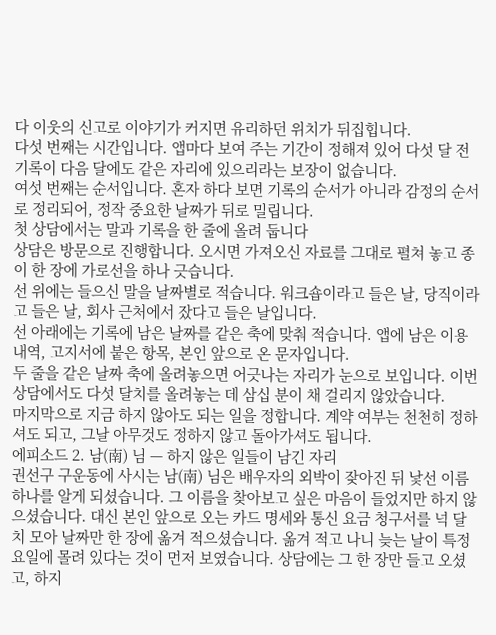다 이웃의 신고로 이야기가 커지면 유리하던 위치가 뒤집힙니다.
다섯 번째는 시간입니다. 앱마다 보여 주는 기간이 정해져 있어 다섯 달 전 기록이 다음 달에도 같은 자리에 있으리라는 보장이 없습니다.
여섯 번째는 순서입니다. 혼자 하다 보면 기록의 순서가 아니라 감정의 순서로 정리되어, 정작 중요한 날짜가 뒤로 밀립니다.
첫 상담에서는 말과 기록을 한 줄에 올려 둡니다
상담은 방문으로 진행합니다. 오시면 가져오신 자료를 그대로 펼쳐 놓고 종이 한 장에 가로선을 하나 긋습니다.
선 위에는 들으신 말을 날짜별로 적습니다. 워크숍이라고 들은 날, 당직이라고 들은 날, 회사 근처에서 잤다고 들은 날입니다.
선 아래에는 기록에 남은 날짜를 같은 축에 맞춰 적습니다. 앱에 남은 이용 내역, 고지서에 붙은 항목, 본인 앞으로 온 문자입니다.
두 줄을 같은 날짜 축에 올려놓으면 어긋나는 자리가 눈으로 보입니다. 이번 상담에서도 다섯 달치를 올려놓는 데 삼십 분이 채 걸리지 않았습니다.
마지막으로 지금 하지 않아도 되는 일을 정합니다. 계약 여부는 천천히 정하셔도 되고, 그날 아무것도 정하지 않고 돌아가셔도 됩니다.
에피소드 2. 남(南) 님 — 하지 않은 일들이 남긴 자리
권선구 구운동에 사시는 남(南) 님은 배우자의 외박이 잦아진 뒤 낯선 이름 하나를 알게 되셨습니다. 그 이름을 찾아보고 싶은 마음이 들었지만 하지 않으셨습니다. 대신 본인 앞으로 오는 카드 명세와 통신 요금 청구서를 넉 달치 모아 날짜만 한 장에 옮겨 적으셨습니다. 옮겨 적고 나니 늦는 날이 특정 요일에 몰려 있다는 것이 먼저 보였습니다. 상담에는 그 한 장만 들고 오셨고, 하지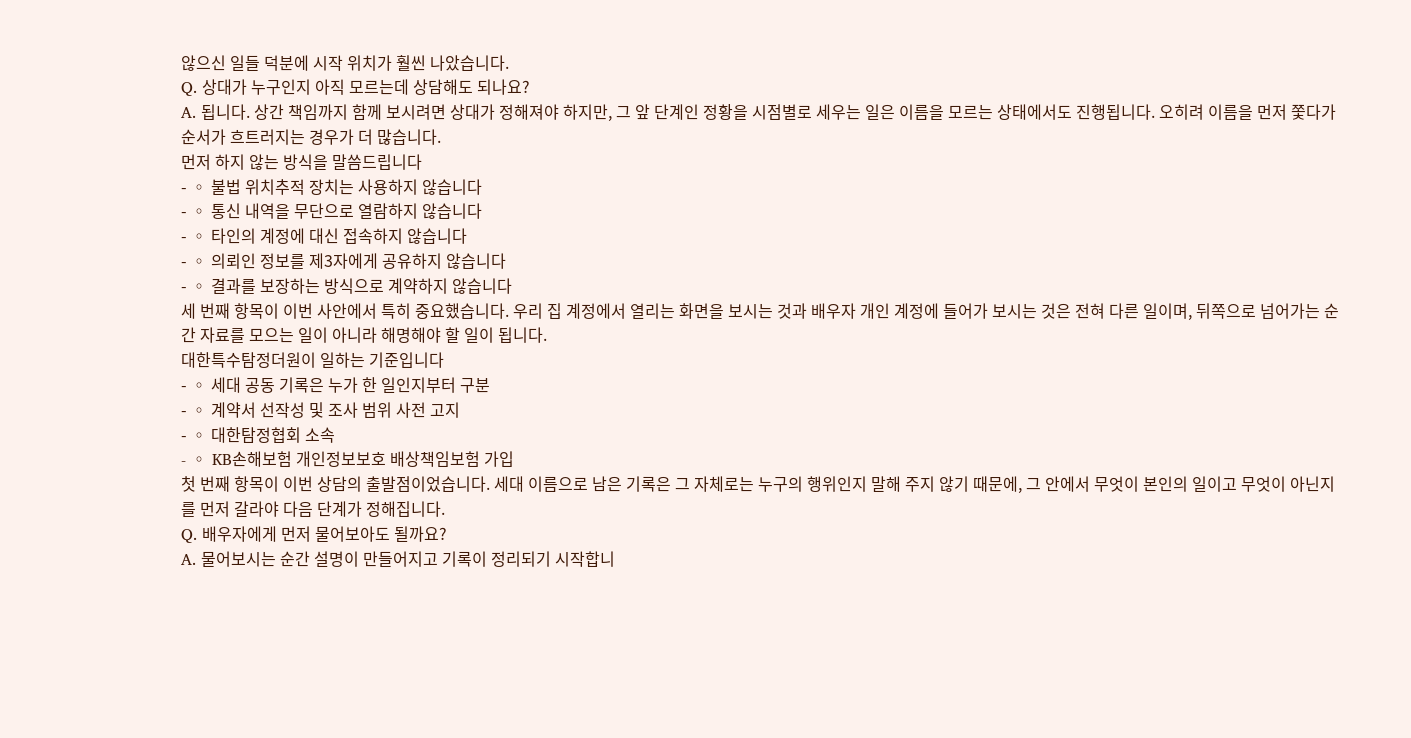않으신 일들 덕분에 시작 위치가 훨씬 나았습니다.
Q. 상대가 누구인지 아직 모르는데 상담해도 되나요?
A. 됩니다. 상간 책임까지 함께 보시려면 상대가 정해져야 하지만, 그 앞 단계인 정황을 시점별로 세우는 일은 이름을 모르는 상태에서도 진행됩니다. 오히려 이름을 먼저 쫓다가 순서가 흐트러지는 경우가 더 많습니다.
먼저 하지 않는 방식을 말씀드립니다
- ◦ 불법 위치추적 장치는 사용하지 않습니다
- ◦ 통신 내역을 무단으로 열람하지 않습니다
- ◦ 타인의 계정에 대신 접속하지 않습니다
- ◦ 의뢰인 정보를 제3자에게 공유하지 않습니다
- ◦ 결과를 보장하는 방식으로 계약하지 않습니다
세 번째 항목이 이번 사안에서 특히 중요했습니다. 우리 집 계정에서 열리는 화면을 보시는 것과 배우자 개인 계정에 들어가 보시는 것은 전혀 다른 일이며, 뒤쪽으로 넘어가는 순간 자료를 모으는 일이 아니라 해명해야 할 일이 됩니다.
대한특수탐정더원이 일하는 기준입니다
- ◦ 세대 공동 기록은 누가 한 일인지부터 구분
- ◦ 계약서 선작성 및 조사 범위 사전 고지
- ◦ 대한탐정협회 소속
- ◦ KB손해보험 개인정보보호 배상책임보험 가입
첫 번째 항목이 이번 상담의 출발점이었습니다. 세대 이름으로 남은 기록은 그 자체로는 누구의 행위인지 말해 주지 않기 때문에, 그 안에서 무엇이 본인의 일이고 무엇이 아닌지를 먼저 갈라야 다음 단계가 정해집니다.
Q. 배우자에게 먼저 물어보아도 될까요?
A. 물어보시는 순간 설명이 만들어지고 기록이 정리되기 시작합니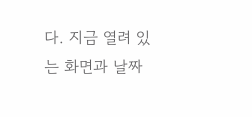다. 지금 열려 있는 화면과 날짜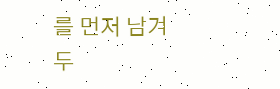를 먼저 남겨 두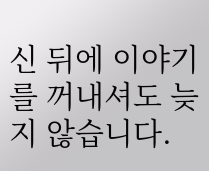신 뒤에 이야기를 꺼내셔도 늦지 않습니다.